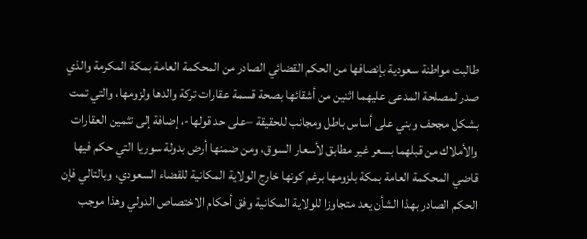طالبت مواطنة سعودية بإنصافها من الحكم القضائي الصادر من المحكمة العامة بمكة المكرمة والذي صدر لمصلحة المدعى عليهما اثنين من أشقائها بصحة قسمة عقارات تركة والدها ولزومها، والتي تمت بشكل مجحف وبني على أساس باطل ومجانب للحقيقة –على حد قولها-، إضافة إلى تثمين العقارات والأملاك من قبلهما بسعر غير مطابق لأسعار السوق، ومن ضمنها أرض بدولة سوريا التي حكم فيها قاضي المحكمة العامة بمكة بلزومها برغم كونها خارج الولاية المكانية للقضاء السعودي، وبالتالي فإن الحكم الصادر بهذا الشأن يعد متجاوزا للولاية المكانية وفق أحكام الاختصاص الدولي وهذا موجب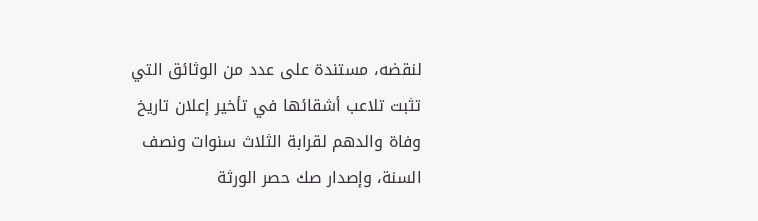لنقضه، مستندة على عدد من الوثائق التي تثبت تلاعب أشقائها في تأخير إعلان تاريخ وفاة والدهم لقرابة الثلاث سنوات ونصف السنة، وإصدار صك حصر الورثة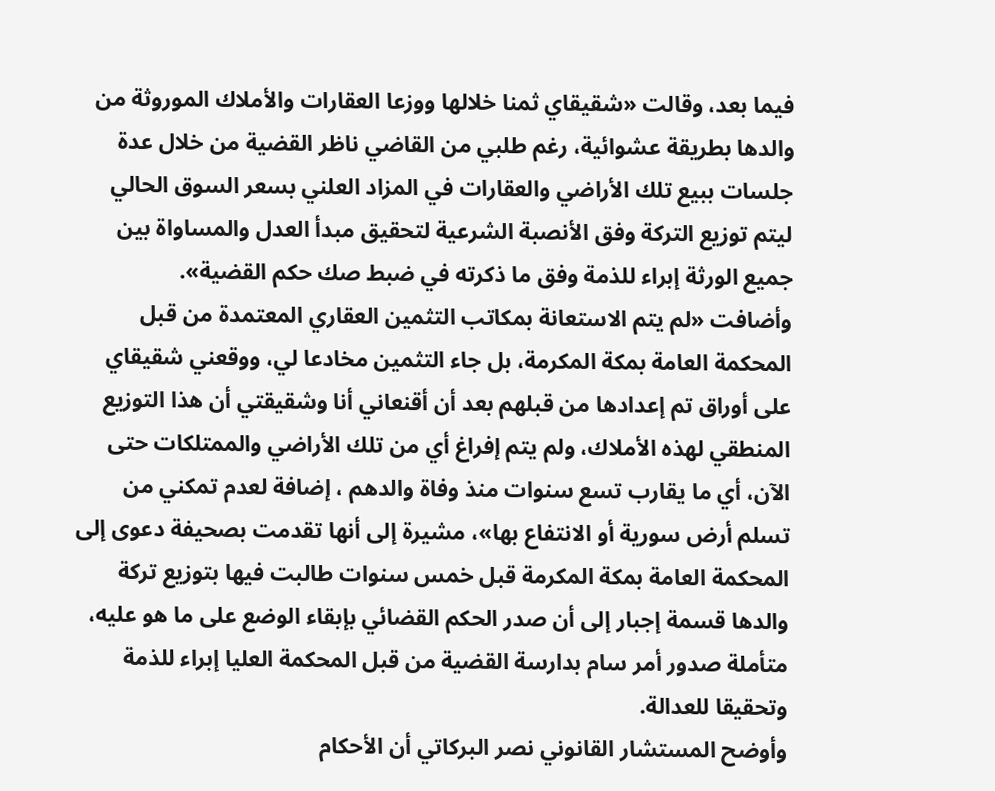فيما بعد، وقالت «شقيقاي ثمنا خلالها ووزعا العقارات والأملاك الموروثة من والدها بطريقة عشوائية، رغم طلبي من القاضي ناظر القضية من خلال عدة جلسات ببيع تلك الأراضي والعقارات في المزاد العلني بسعر السوق الحالي ليتم توزيع التركة وفق الأنصبة الشرعية لتحقيق مبدأ العدل والمساواة بين جميع الورثة إبراء للذمة وفق ما ذكرته في ضبط صك حكم القضية».
وأضافت «لم يتم الاستعانة بمكاتب التثمين العقاري المعتمدة من قبل المحكمة العامة بمكة المكرمة، بل جاء التثمين مخادعا لي، ووقعني شقيقاي على أوراق تم إعدادها من قبلهم بعد أن أقنعاني أنا وشقيقتي أن هذا التوزيع المنطقي لهذه الأملاك، ولم يتم إفراغ أي من تلك الأراضي والممتلكات حتى الآن، أي ما يقارب تسع سنوات منذ وفاة والدهم ، إضافة لعدم تمكني من تسلم أرض سورية أو الانتفاع بها»، مشيرة إلى أنها تقدمت بصحيفة دعوى إلى المحكمة العامة بمكة المكرمة قبل خمس سنوات طالبت فيها بتوزيع تركة والدها قسمة إجبار إلى أن صدر الحكم القضائي بإبقاء الوضع على ما هو عليه، متأملة صدور أمر سام بدارسة القضية من قبل المحكمة العليا إبراء للذمة وتحقيقا للعدالة.
وأوضح المستشار القانوني نصر البركاتي أن الأحكام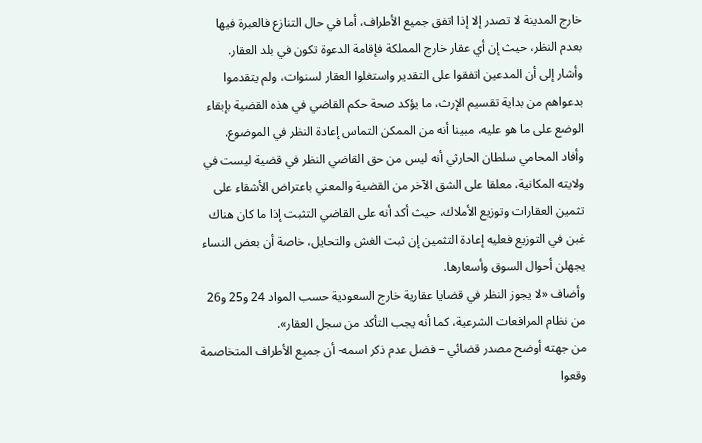خارج المدينة لا تصدر إلا إذا اتفق جميع الأطراف، أما في حال التنازع فالعبرة فيها بعدم النظر، حيث إن أي عقار خارج المملكة فإقامة الدعوة تكون في بلد العقار.
وأشار إلى أن المدعين اتفقوا على التقدير واستغلوا العقار لسنوات، ولم يتقدموا بدعواهم من بداية تقسيم الإرث، ما يؤكد صحة حكم القاضي في هذه القضية بإبقاء الوضع على ما هو عليه، مبينا أنه من الممكن التماس إعادة النظر في الموضوع.
وأفاد المحامي سلطان الحارثي أنه ليس من حق القاضي النظر في قضية ليست في ولايته المكانية، معلقا على الشق الآخر من القضية والمعني باعتراض الأشقاء على تثمين العقارات وتوزيع الأملاك، حيث أكد أنه على القاضي التثبت إذا ما كان هناك غبن في التوزيع فعليه إعادة التثمين إن ثبت الغش والتحايل، خاصة أن بعض النساء يجهلن أحوال السوق وأسعارها.
وأضاف «لا يجوز النظر في قضايا عقارية خارج السعودية حسب المواد 24 و25 و26 من نظام المرافعات الشرعية، كما أنه يجب التأكد من سجل العقار».
من جهته أوضح مصدر قضائي – فضل عدم ذكر اسمه- أن جميع الأطراف المتخاصمة وقعوا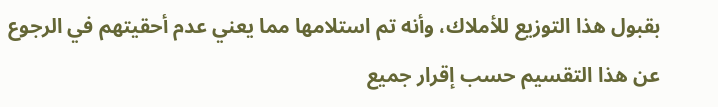بقبول هذا التوزيع للأملاك، وأنه تم استلامها مما يعني عدم أحقيتهم في الرجوع عن هذا التقسيم حسب إقرار جميع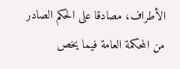الأطراف، مصادقا على الحكم الصادر من المحكمة العامة فيما يخص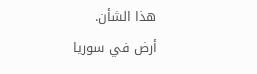هذا الشأن.
أرض في سوريا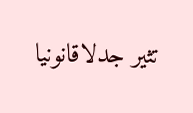تثير جدلاقانونيا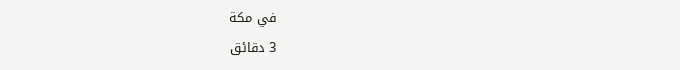في مكة
3 دقائق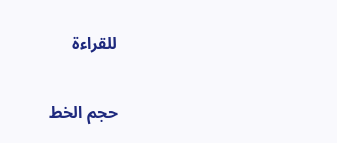للقراءة

حجم الخط